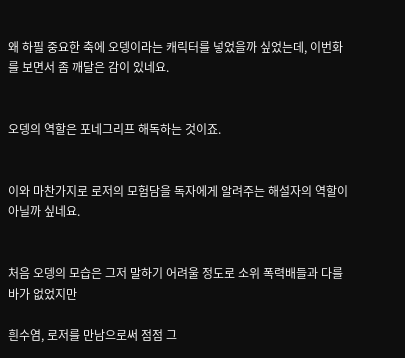왜 하필 중요한 축에 오뎅이라는 캐릭터를 넣었을까 싶었는데, 이번화를 보면서 좀 깨달은 감이 있네요.


오뎅의 역할은 포네그리프 해독하는 것이죠.


이와 마찬가지로 로저의 모험담을 독자에게 알려주는 해설자의 역할이 아닐까 싶네요.


처음 오뎅의 모습은 그저 말하기 어려울 정도로 소위 폭력배들과 다를 바가 없었지만

흰수염, 로저를 만남으로써 점점 그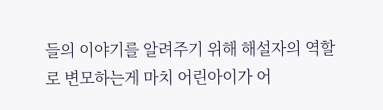들의 이야기를 알려주기 위해 해설자의 역할로 변모하는게 마치 어린아이가 어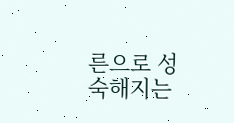른으로 성숙해지는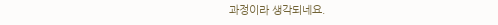과정이라 생각되네요.